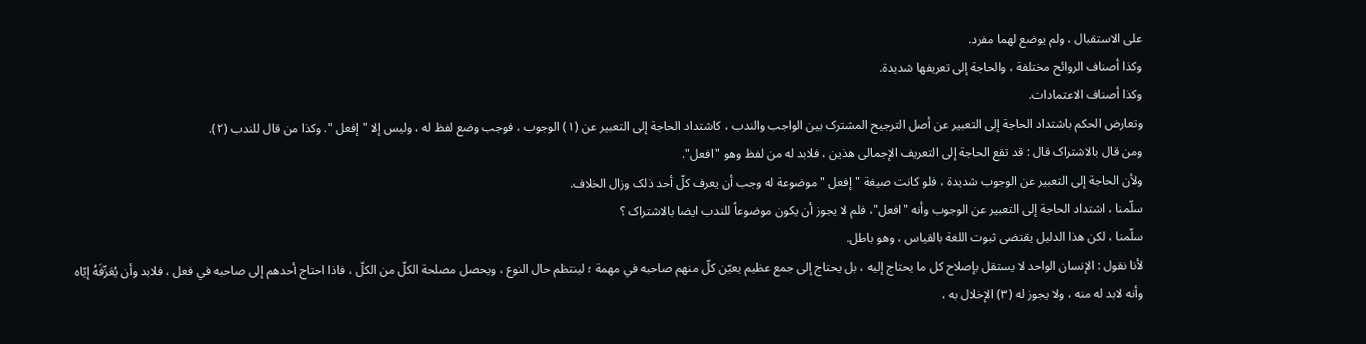على الاستقبال ، ولم یوضع لهما مفرد.
وکذا أصناف الروائح مختلفة ، والحاجة إلى تعریفها شدیدة.
وکذا أصناف الاعتمادات.
وتعارض الحکم باشتداد الحاجة إلى التعبیر عن أصل الترجیح المشترک بین الواجب والندب ، کاشتداد الحاجة إلى التعبیر عن (١) الوجوب ، فوجب وضع لفظ له ، ولیس إلا "إفعل ". وکذا من قال للندب (٢).
ومن قال بالاشتراک قال : قد تقع الحاجة إلى التعریف الإجمالی هذین ، فلابد له من لفظ وهو "افعل".
ولأن الحاجة إلى التعبیر عن الوجوب شدیدة ، فلو کانت صیغة "إفعل " موضوعة له وجب أن یعرف کلّ أحد ذلک وزال الخلاف.
سلّمنا ، اشتداد الحاجة إلى التعبیر عن الوجوب وأنه "افعل"، فلم لا یجوز أن یکون موضوعاً للندب ایضا بالاشتراک ؟
سلّمنا ، لکن هذا الدلیل یقتضی ثبوت اللغة بالقیاس ، وهو باطل.
لأنا نقول : الإنسان الواحد لا یستقل بإصلاح کل ما یحتاج إلیه ، بل یحتاج إلى جمع عظیم یعیّن کلّ منهم صاحبه في مهمة ؛ لینتظم حال النوع ، ویحصل مصلحة الکلّ من الکلّ ، فاذا احتاج أحدهم إلى صاحبه في فعل ، فلابد وأن یُعَرِّفَهُ إیّاه وأنه لابد له منه ، ولا یجوز له (٣) الإخلال به ،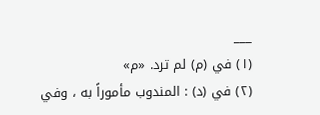___
(١) في (م) لم ترد. «م»
(٢) في (د) : المندوب مأموراً به ، وفي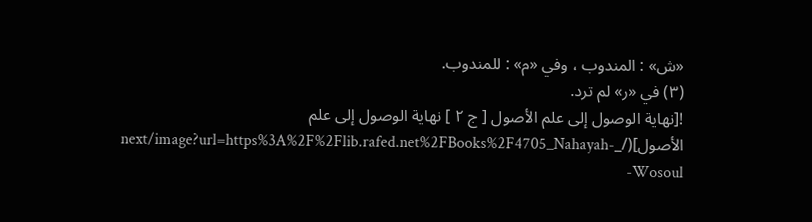«ش» : المندوب ، وفي «م» : للمندوب.
(٣) في «ر» لم ترد.
![نهاية الوصول إلى علم الأصول [ ج ٢ ] نهاية الوصول إلى علم الأصول](/_next/image?url=https%3A%2F%2Flib.rafed.net%2FBooks%2F4705_Nahayah-Wosoul-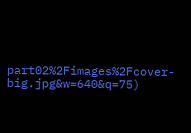part02%2Fimages%2Fcover-big.jpg&w=640&q=75)